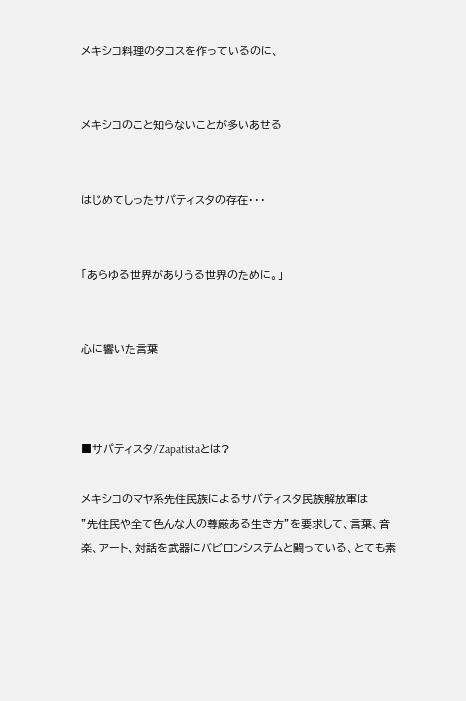メキシコ料理のタコスを作っているのに、


メキシコのこと知らないことが多いあせる


はじめてしったサパティスタの存在・・・


「あらゆる世界がありうる世界のために。」


心に響いた言葉



■サパティスタ/Zapatistaとは?

メキシコのマヤ系先住民族によるサパティスタ民族解放軍は
”先住民や全て色んな人の尊厳ある生き方”を要求して、言葉、音楽、アート、対話を武器にバビロンシステムと闘っている、とても素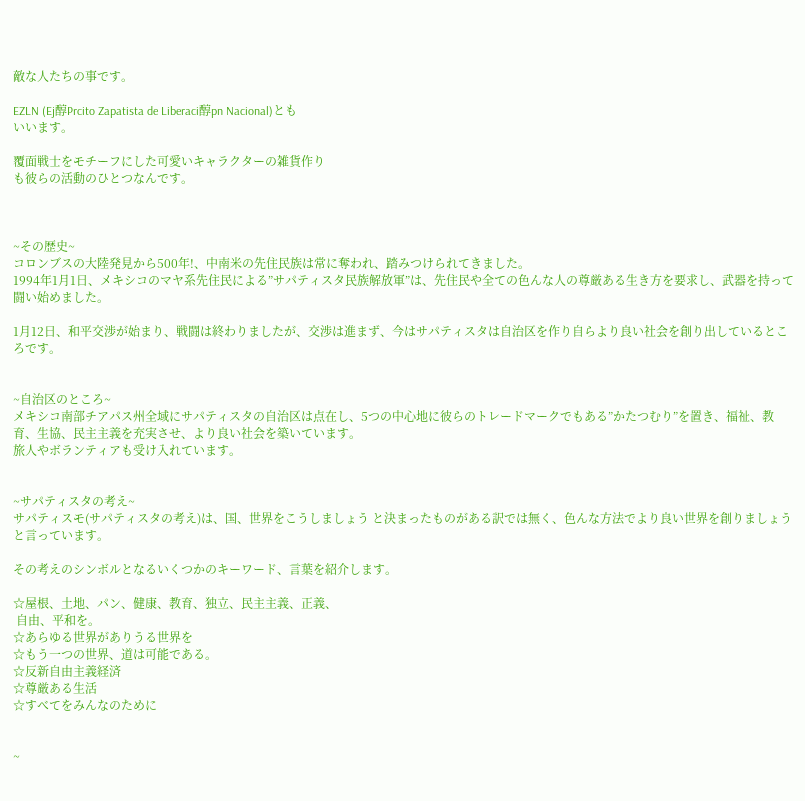敵な人たちの事です。

EZLN (Ej醇Prcito Zapatista de Liberaci醇pn Nacional)とも
いいます。

覆面戦士をモチーフにした可愛いキャラクターの雑貨作り
も彼らの活動のひとつなんです。



~その歴史~
コロンブスの大陸発見から500年!、中南米の先住民族は常に奪われ、踏みつけられてきました。
1994年1月1日、メキシコのマヤ系先住民による”サパティスタ民族解放軍”は、先住民や全ての色んな人の尊厳ある生き方を要求し、武器を持って闘い始めました。

1月12日、和平交渉が始まり、戦闘は終わりましたが、交渉は進まず、今はサパティスタは自治区を作り自らより良い社会を創り出しているところです。


~自治区のところ~
メキシコ南部チアパス州全域にサパティスタの自治区は点在し、5つの中心地に彼らのトレードマークでもある”かたつむり”を置き、福祉、教育、生協、民主主義を充実させ、より良い社会を築いています。
旅人やボランティアも受け入れています。


~サパティスタの考え~
サパティスモ(サパティスタの考え)は、国、世界をこうしましょう と決まったものがある訳では無く、色んな方法でより良い世界を創りましょうと言っています。

その考えのシンボルとなるいくつかのキーワード、言葉を紹介します。

☆屋根、土地、パン、健康、教育、独立、民主主義、正義、
 自由、平和を。
☆あらゆる世界がありうる世界を
☆もう一つの世界、道は可能である。
☆反新自由主義経済
☆尊厳ある生活
☆すべてをみんなのために


~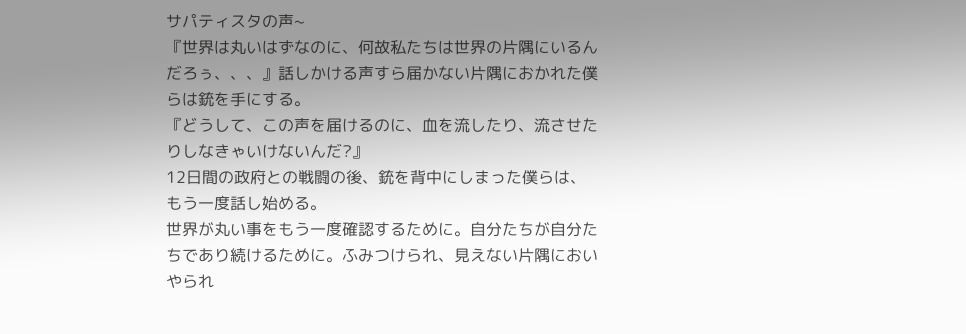サパティスタの声~
『世界は丸いはずなのに、何故私たちは世界の片隅にいるん
だろぅ、、、』話しかける声すら届かない片隅におかれた僕
らは銃を手にする。
『どうして、この声を届けるのに、血を流したり、流させた
りしなきゃいけないんだ?』
12日間の政府との戦闘の後、銃を背中にしまった僕らは、
もう一度話し始める。
世界が丸い事をもう一度確認するために。自分たちが自分た
ちであり続けるために。ふみつけられ、見えない片隅におい
やられ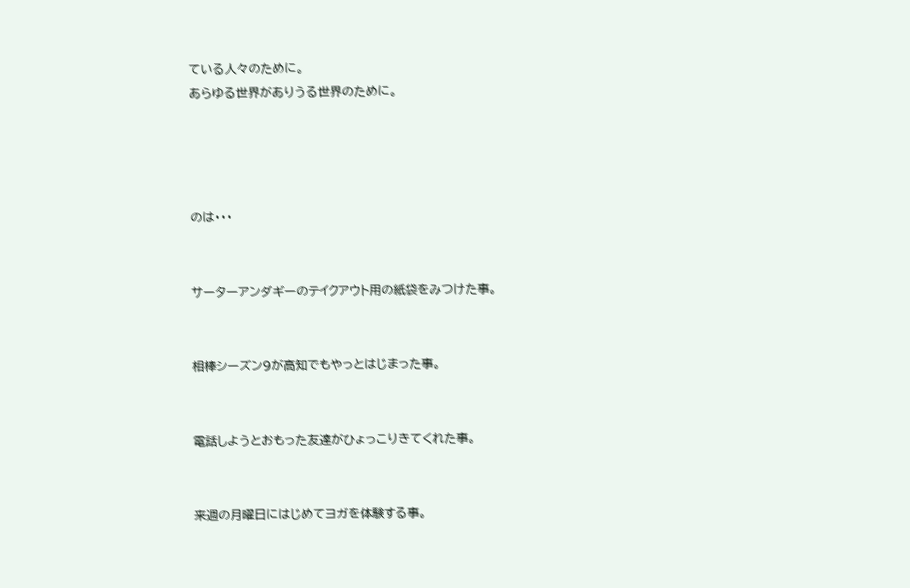ている人々のために。
あらゆる世界がありうる世界のために。




のは・・・


サーターアンダギーのテイクアウト用の紙袋をみつけた事。


相棒シーズン9が高知でもやっとはじまった事。


電話しようとおもった友達がひょっこりきてくれた事。


来週の月曜日にはじめてヨガを体験する事。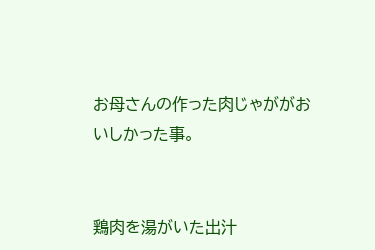お母さんの作った肉じゃががおいしかった事。


鶏肉を湯がいた出汁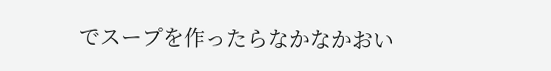でスープを作ったらなかなかおい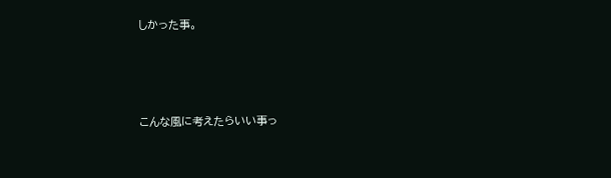しかった事。




こんな風に考えたらいい事っ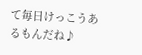て毎日けっこうあるもんだね♪